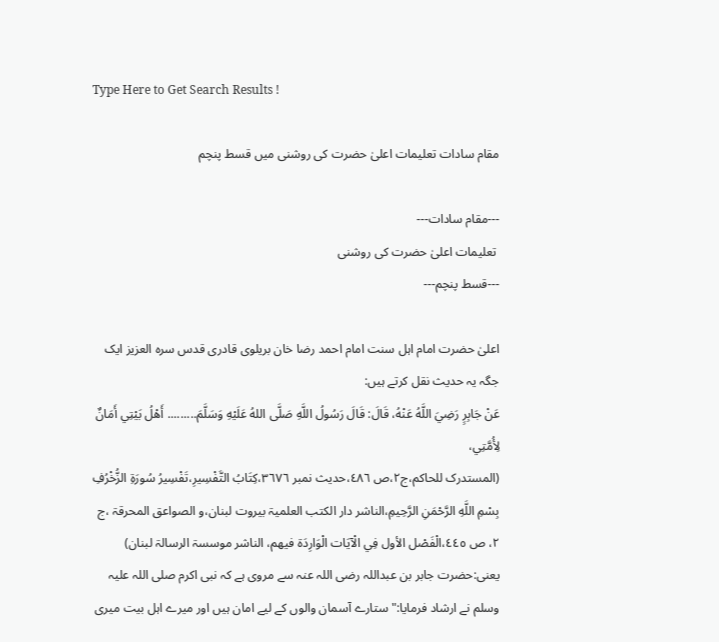Type Here to Get Search Results !

مقام سادات تعلیمات اعلیٰ حضرت کی روشنی میں قسط پنچم

---مقام سادات---
 تعلیمات اعلیٰ حضرت کی روشنی
---قسط پنچم---

اعلیٰ حضرت امام اہل سنت امام احمد رضا خان بریلوی قادری قدس سرہ العزيز ایک جگہ یہ حدیث نقل کرتے ہیں:
عَنْ جَابِرٍ رَضِيَ اللَّهُ عَنْهُ، قَالَ: قَالَ رَسُولُ اللَّهِ صَلَّى اللهُ عَلَيْهِ وَسَلَّمَ......... أَهْلُ بَيْتِي أَمَانٌ لِأُمَّتِي،
(المستدرک للحاکم،ج٢،ص ٤٨٦،حدیث نمبر ٣٦٧٦،كِتَابُ التَّفْسِيرِ،تَفْسِيرُ سُورَةِ الزُّخْرُفِ بِسْمِ اللَّهِ الرَّحْمَنِ الرَّحِيمِ،الناشر دار الکتب العلمیۃ بیروت لبنان،و الصواعق المحرقۃ ،ج ٢، ص ٤٤٥،الْفَصْل الأول فِي الْآيَات الْوَارِدَة فيهم، الناشر موسسۃ الرسالۃ لبنان)
یعنی:حضرت جابر بن عبداللہ رضی اللہ عنہ سے مروی ہے کہ نبی اکرم صلی اللہ علیہ وسلم نے ارشاد فرمایا:"ستارے آسمان والوں کے لیے امان ہیں اور میرے اہل بیت میری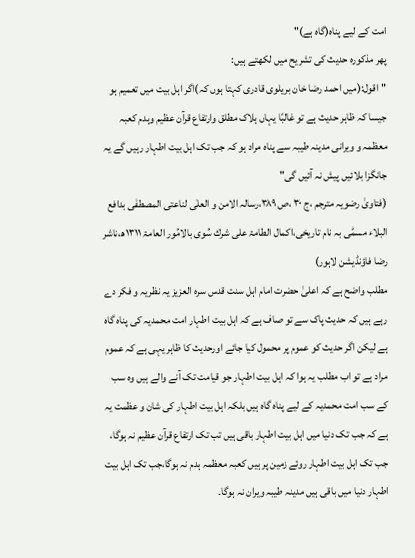امت کے لیے پناہ(گاہ ہے)"
پھر مذکورہ حدیث کی تشریح میں لکھتے ہیں:
"اقول:(میں احمد رضا خان بریلوی قادری کہتا ہوں کہ)اگر اہل بیت میں تعمیم ہو جیسا کہ ظاہر حدیث ہے تو غالبًا یہاں ہلاک مطلق وارتفاع قرآن عظیم وہدم کعبہ معظمہ و ویرانی مدینہ طیبہ سے پناہ مراد ہو کہ جب تک اہل بیت اطہار رہیں گے یہ جانگزا بلائیں پیش نہ آئیں گی"
(فتاویٰ رضویہ مترجم ،ج ٣٠ ،ص ٣٨٩،رسالہ الامن و العلٰی لناعتی المصطفٰی بدافع البلاء مسمّٰی بہ نام تاریخی،اکمال الطامۃ علی شرك سُوی بالامُور العامۃ ۱۳۱۱ھ،ناشر رضا فاؤنڈیشن لاہور)
مطلب واضح ہے کہ اعلیٰ حضرت امام اہل سنت قدس سرہ العزيز یہ نظریہ و فکر دے رہے ہیں کہ حدیث پاک سے تو صاف ہے کہ اہل بیت اطہار امت محمدیہ کی پناہ گاہ ہے لیکن اگر حدیث کو عموم پر محمول کیا جائے اورحدیث کا ظاہر یہی ہے کہ عموم مراد ہے تو اب مطلب یہ ہوا کہ اہل بیت اطہار جو قیامت تک آنے والے ہیں وہ سب کے سب امت محمدیہ کے لیے پناہ گاہ ہیں بلکہ اہل بیت اطہار کی شان و عظمت یہ ہے کہ جب تک دنیا میں اہل بیت اطہار باقی ہیں تب تک ارتفاع قرآن عظیم نہ ہوگا، جب تک اہل بیت اطہار روئے زمین پر ہیں کعبہ معظمہ ہدم نہ ہوگا،جب تک اہل بیت اطہار دنیا میں باقی ہیں مدینہ طیبہ ویران نہ ہوگا۔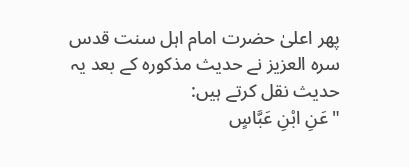پھر اعلیٰ حضرت امام اہل سنت قدس سرہ العزيز نے حدیث مذکورہ کے بعد یہ حدیث نقل کرتے ہیں:
"عَنِ ابْنِ عَبَّاسٍ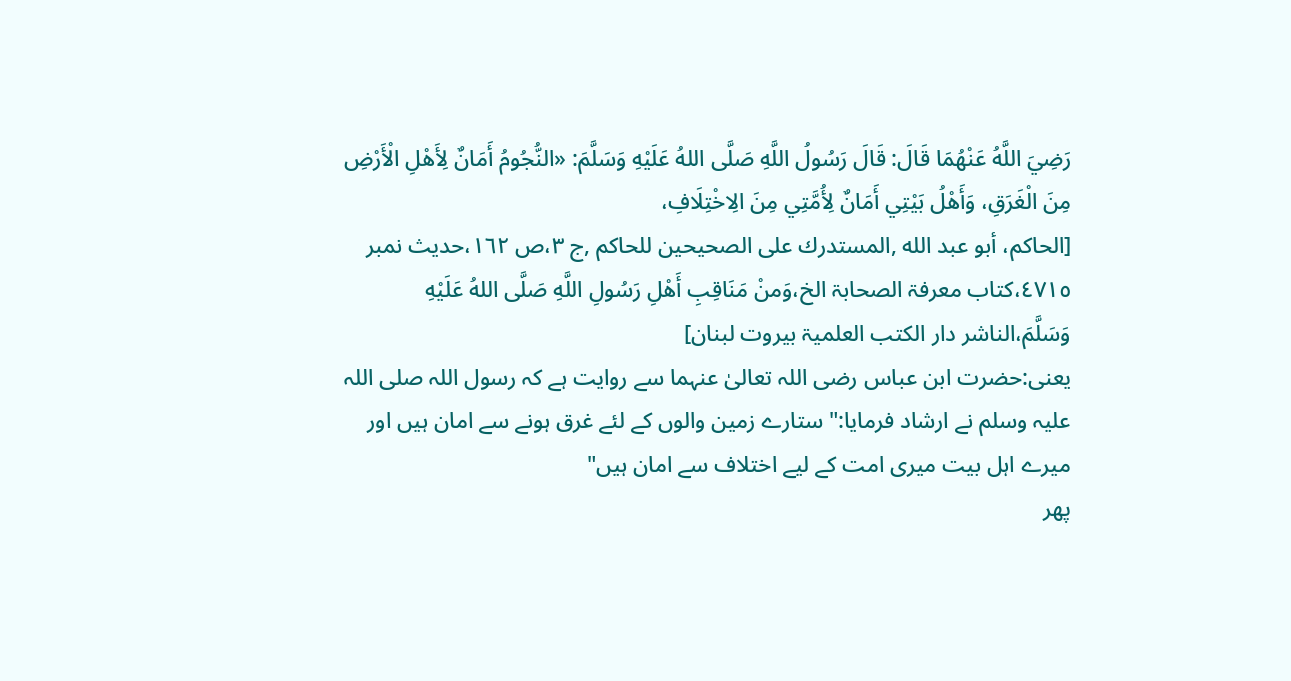رَضِيَ اللَّهُ عَنْهُمَا قَالَ: قَالَ رَسُولُ اللَّهِ صَلَّى اللهُ عَلَيْهِ وَسَلَّمَ: «النُّجُومُ أَمَانٌ لِأَهْلِ الْأَرْضِ مِنَ الْغَرَقِ، وَأَهْلُ بَيْتِي أَمَانٌ لِأُمَّتِي مِنَ الِاخْتِلَافِ،
[الحاكم، أبو عبد الله ,المستدرك على الصحيحين للحاكم ,ج ٣،ص ١٦٢،حدیث نمبر ٤٧١٥،کتاب معرفۃ الصحابۃ الخ،وَمنْ مَنَاقِبِ أَهْلِ رَسُولِ اللَّهِ صَلَّى اللهُ عَلَيْهِ وَسَلَّمَ،الناشر دار الکتب العلمیۃ بیروت لبنان]
یعنی:حضرت ابن عباس رضی اللہ تعالیٰ عنہما سے روایت ہے کہ رسول اللہ صلی اللہ علیہ وسلم نے ارشاد فرمایا:"ستارے زمین والوں کے لئے غرق ہونے سے امان ہیں اور میرے اہل بیت میری امت کے لیے اختلاف سے امان ہیں"
پھر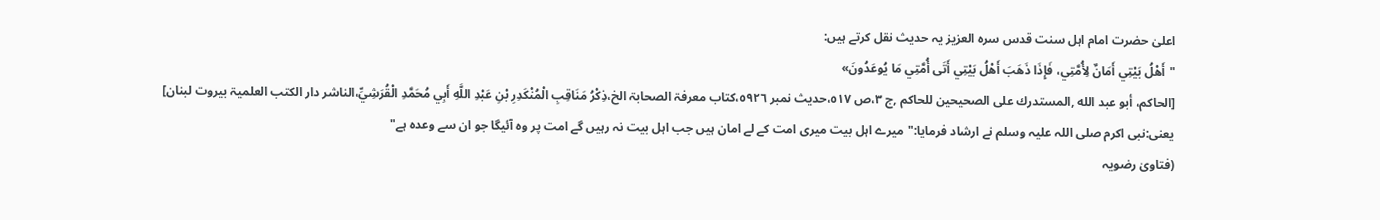اعلیٰ حضرت امام اہل سنت قدس سرہ العزيز یہ حدیث نقل کرتے ہیں:
"أَهْلُ بَيْتِي أَمَانٌ لِأُمَّتِي، فَإِذَا ذَهَبَ أَهْلُ بَيْتِي أَتَى أُمَّتِي مَا يُوعَدُونَ»
[الحاكم، أبو عبد الله ,المستدرك على الصحيحين للحاكم ,ج ٣،ص ٥١٧،حدیث نمبر ٥٩٢٦،کتاب معرفۃ الصحابۃ الخ،ذِكْرُ مَنَاقِبِ الْمُنْكَدِرِ بْنِ عَبْدِ اللَّهِ أَبِي مُحَمَّدِ الْقُرَشِيِّ،الناشر دار الکتب العلمیۃ بیروت لبنان]
یعنی:نبی اکرم صلی اللہ علیہ وسلم نے ارشاد فرمایا:"میرے اہل بیت میری امت کے لے امان ہیں جب اہل بیت نہ رہیں گے امت پر وہ آئیگا جو ان سے وعدہ ہے"
(فتاویٰ رضویہ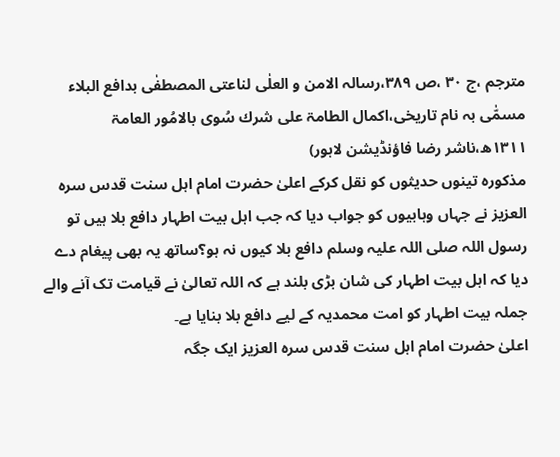مترجم ،ج ٣٠ ،ص ٣٨٩،رسالہ الامن و العلٰی لناعتی المصطفٰی بدافع البلاء مسمّٰی بہ نام تاریخی،اکمال الطامۃ علی شرك سُوی بالامُور العامۃ ۱۳۱۱ھ،ناشر رضا فاؤنڈیشن لاہور)
مذکورہ تینوں حدیثوں کو نقل کرکے اعلیٰ حضرت امام اہل سنت قدس سرہ العزيز نے جہاں وہابیوں کو جواب دیا کہ جب اہل بیت اطہار دافع بلا ہیں تو رسول اللہ صلی اللہ علیہ وسلم دافع بلا کیوں نہ ہو؟ساتھ یہ بھی پیغام دے دیا کہ اہل بیت اطہار کی شان بڑی بلند ہے کہ اللہ تعالیٰ نے قیامت تک آنے والے جملہ بیت اطہار کو امت محمدیہ کے لیے دافع بلا بنایا ہے۔
اعلیٰ حضرت امام اہل سنت قدس سرہ العزيز ایک جگہ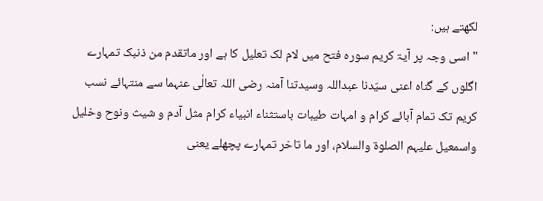لکھتے ہیں:
"اسی وجہ پر آیۃ کریم سورہ فتح میں لام لک تعلیل کا ہے اور ماتقدم من ذنبک تمہارے اگلوں کے گناہ اعنی سیّدنا عبداللہ وسیدتنا آمنہ رضی اللہ تعالٰی عنہما سے منتہائے نسب کریم تک تمام آبائے کرام و امہات طیبات باستثناء انبیاء کرام مثل آدم و شیث ونوح وخلیل واسمعیل علیہم الصلوۃ والسلام، اور ما تاخر تمہارے پچھلے یعنی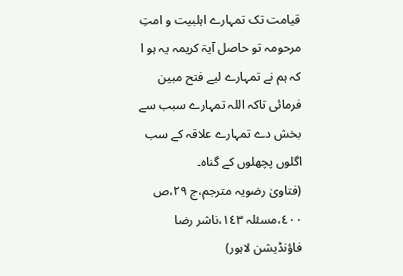قیامت تک تمہارے اہلبیت و امتِ مرحومہ تو حاصل آیۃ کریمہ یہ ہو ا کہ ہم نے تمہارے لیے فتح مبین فرمائی تاکہ اللہ تمہارے سبب سے بخش دے تمہارے علاقہ کے سب اگلوں پچھلوں کے گناہ۔
(فتاویٰ رضویہ مترجم،ج ٢٩،ص ٤٠٠،مسئلہ ۱٤٣،ناشر رضا فاؤنڈیشن لاہور)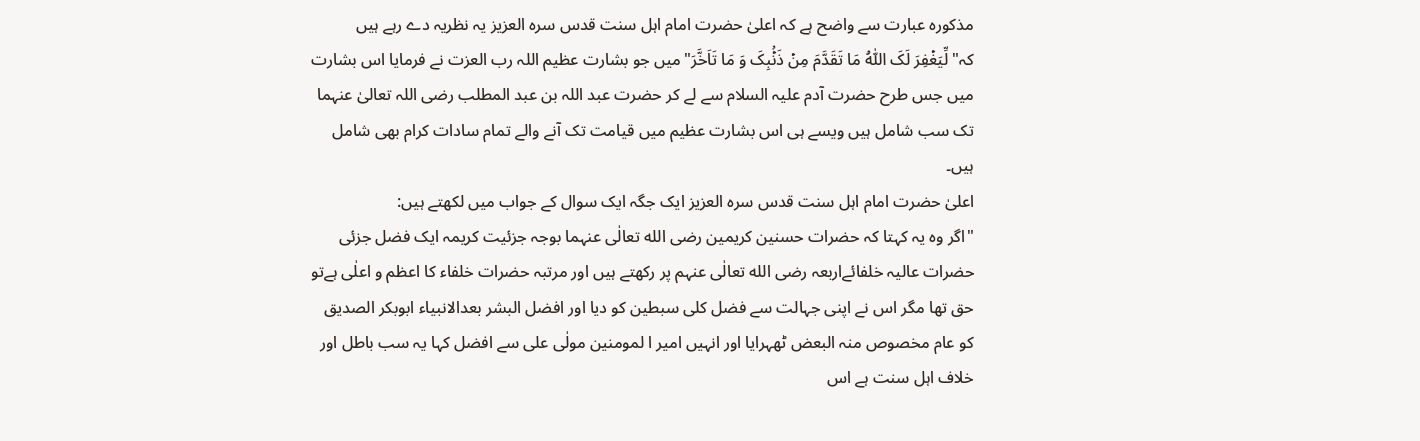مذکورہ عبارت سے واضح ہے کہ اعلیٰ حضرت امام اہل سنت قدس سرہ العزيز یہ نظریہ دے رہے ہیں کہ"لِّیَغۡفِرَ لَکَ اللّٰہُ مَا تَقَدَّمَ مِنۡ ذَنۡۢبِکَ وَ مَا تَاَخَّرَ"میں جو بشارت عظیم اللہ رب العزت نے فرمایا اس بشارت میں جس طرح حضرت آدم علیہ السلام سے لے کر حضرت عبد اللہ بن عبد المطلب رضی اللہ تعالیٰ عنہما تک سب شامل ہیں ویسے ہی اس بشارت عظیم میں قیامت تک آنے والے تمام سادات کرام بھی شامل ہیں۔
اعلیٰ حضرت امام اہل سنت قدس سرہ العزيز ایک جگہ ایک سوال کے جواب میں لکھتے ہیں:
"اگر وہ یہ کہتا کہ حضرات حسنین کریمین رضی الله تعالٰی عنہما بوجہ جزئیت کریمہ ایک فضل جزئی حضرات عالیہ خلفائےاربعہ رضی الله تعالٰی عنہم پر رکھتے ہیں اور مرتبہ حضرات خلفاء کا اعظم و اعلٰی ہےتو حق تھا مگر اس نے اپنی جہالت سے فضل کلی سبطین کو دیا اور افضل البشر بعدالانبیاء ابوبکر الصدیق کو عام مخصوص منہ البعض ٹھہرایا اور انہیں امیر ا لمومنین مولٰی علی سے افضل کہا یہ سب باطل اور خلاف اہل سنت ہے اس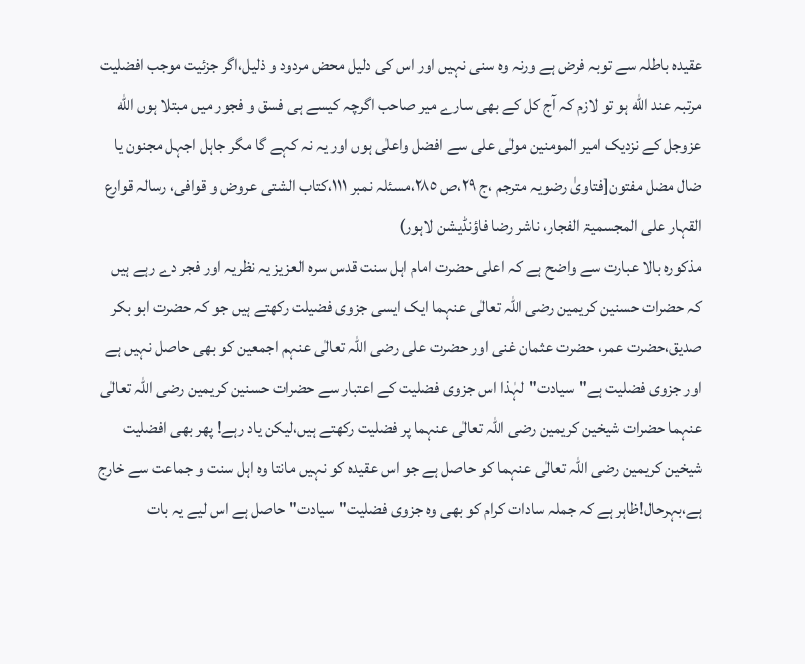عقیدہ باطلہ سے توبہ فرض ہے ورنہ وہ سنی نہیں اور اس کی دلیل محض مردود و ذلیل،اگر جزئیت موجب افضلیت مرتبہ عند الله ہو تو لازم کہ آج کل کے بھی سارے میر صاحب اگرچہ کیسے ہی فسق و فجور میں مبتلا ہوں الله عزوجل کے نزدیک امیر المومنین مولٰی علی سے افضل واعلٰی ہوں اور یہ نہ کہے گا مگر جاہل اجہل مجنون یا ضال مضل مفتون[فتاویٰ رضویہ مترجم ،ج ٢٩،ص ٢٨٥،مسئلہ نمبر ۱۱۱،کتاب الشتی عروض و قوافی، رسالہ قوارع القہار علی المجسمیۃ الفجار، ناشر رضا فاؤنڈیشن لاہور)
مذکورہ بالا عبارت سے واضح ہے کہ اعلی حضرت امام اہل سنت قدس سرہ العزيز یہ نظریہ اور فجر دے رہے ہیں کہ حضرات حسنین کریمین رضی اللہ تعالٰی عنہما ایک ایسی جزوی فضیلت رکھتے ہیں جو کہ حضرت ابو بکر صدیق،حضرت عمر، حضرت عثمان غنی اور حضرت علی رضی اللہ تعالٰی عنہم اجمعین کو بھی حاصل نہیں ہے اور جزوی فضلیت ہے"سیادت"لہٰذا اس جزوی فضلیت کے اعتبار سے حضرات حسنین کریمین رضی اللہ تعالٰی عنہما حضرات شیخین کریمین رضی اللہ تعالٰی عنہما پر فضلیت رکھتے ہیں،لیکن یاد رہے! پھر بھی افضلیت شیخین کریمین رضی اللہ تعالٰی عنہما کو حاصل ہے جو اس عقیدہ کو نہیں مانتا وہ اہل سنت و جماعت سے خارج ہے،بہرحال!ظاہر ہے کہ جملہ سادات کرام کو بھی وہ جزوی فضلیت"سیادت"حاصل ہے اس لیے یہ بات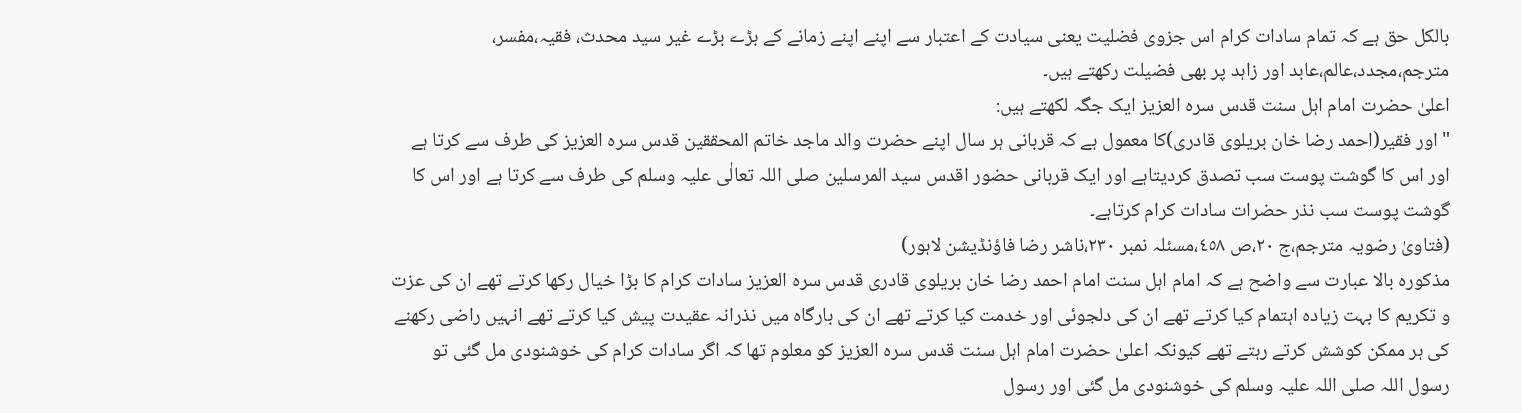بالکل حق ہے کہ تمام سادات کرام اس جزوی فضلیت یعنی سیادت کے اعتبار سے اپنے اپنے زمانے کے بڑے بڑے غیر سید محدث، فقیہ،مفسر، مترجم،مجدد،عالم،عابد اور زاہد پر بھی فضیلت رکھتے ہیں۔
اعلیٰ حضرت امام اہل سنت قدس سرہ العزيز ایک جگہ لکھتے ہیں:
"اور فقیر(احمد رضا خان بریلوی قادری)کا معمول ہے کہ قربانی ہر سال اپنے حضرت والد ماجد خاتم المحققین قدس سرہ العزیز کی طرف سے کرتا ہے اور اس کا گوشت پوست سب تصدق کردیتاہے اور ایک قربانی حضور اقدس سید المرسلین صلی اللہ تعالٰی علیہ وسلم کی طرف سے کرتا ہے اور اس کا گوشت پوست سب نذر حضرات سادات کرام کرتاہے۔
(فتاویٰ رضویہ مترجم،ج ٢٠،ص ٤٥٨،مسئلہ نمبر ۲۳۰،ناشر رضا فاؤنڈیشن لاہور)
مذکورہ بالا عبارت سے واضح ہے کہ امام اہل سنت امام احمد رضا خان بریلوی قادری قدس سرہ العزيز سادات کرام کا بڑا خیال رکھا کرتے تھے ان کی عزت و تکریم کا بہت زیادہ اہتمام کیا کرتے تھے ان کی دلجوئی اور خدمت کیا کرتے تھے ان کی بارگاہ میں نذرانہ عقیدت پیش کیا کرتے تھے انہیں راضی رکھنے کی ہر ممکن کوشش کرتے رہتے تھے کیونکہ اعلیٰ حضرت امام اہل سنت قدس سرہ العزيز کو معلوم تھا کہ اگر سادات کرام کی خوشنودی مل گئی تو رسول اللہ صلی اللہ علیہ وسلم کی خوشنودی مل گئی اور رسول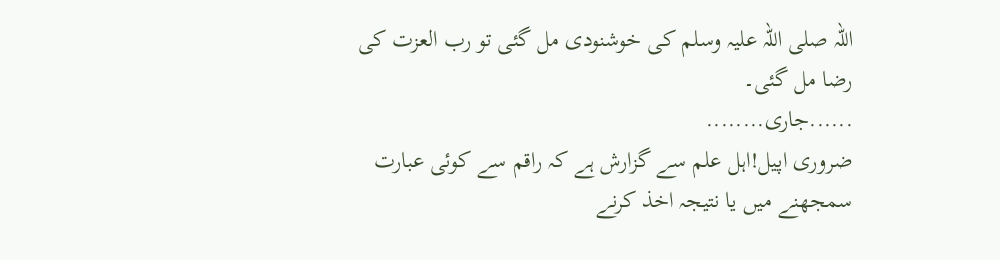اللہ صلی اللہ علیہ وسلم کی خوشنودی مل گئی تو رب العزت کی رضا مل گئی۔
......جاری........
ضروری اپیل!اہل علم سے گزارش ہے کہ راقم سے کوئی عبارت سمجھنے میں یا نتیجہ اخذ کرنے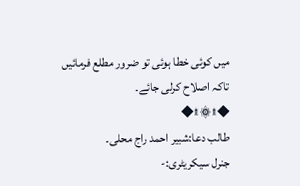میں کوئی خطا ہوئی تو ضرور مطلع فرمائیں تاکہ اصلاح کرلی جائے۔
◆۩۞۩◆
طالب دعا:شبیر احمد راج محلی۔
جنرل سیکریٹری:-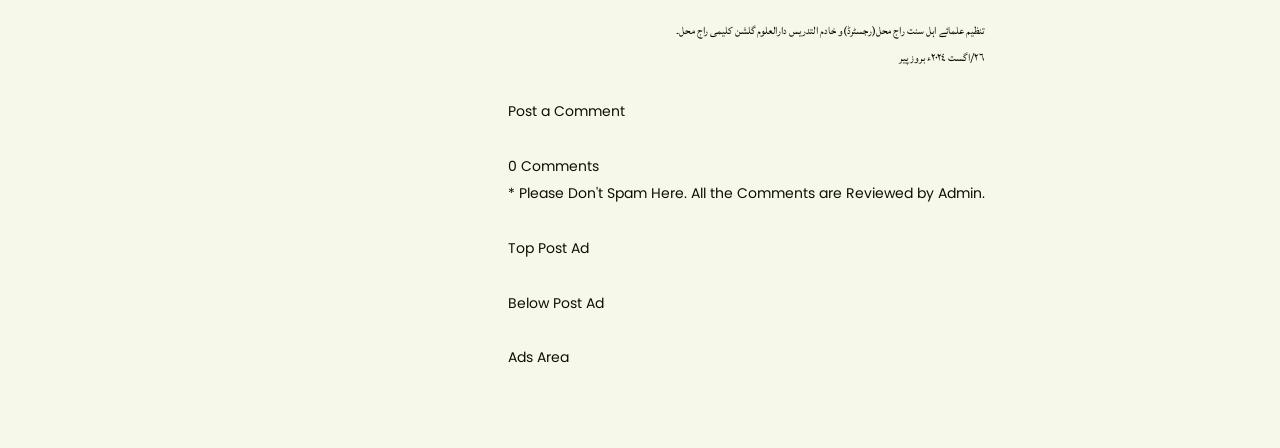تنظیم علمائے اہل سنت راج محل(رجسٹرڈ)و خادم التدريس دارالعلوم گلشن کلیمی راج محل۔
٢٦/اگست ٢٠٢٤ء بروز پیر

Post a Comment

0 Comments
* Please Don't Spam Here. All the Comments are Reviewed by Admin.

Top Post Ad

Below Post Ad

Ads Area